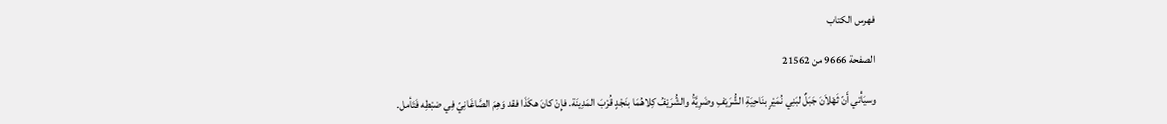فهرس الكتاب

الصفحة 9666 من 21562

وسيَأْتي أَنّ ثَهْلاَنَ جَبَلٌ لبَنِي نُمَيْرٍ بنَاحِيَةِ الشُّرَيْفِ وضَرِيَّةُ والشُّرَيْفُ كِلاهُمَا بنَجْدٍ قُرْبَ المَدِينَة. فإِنْ كانَ هكَذَا فقد وَهِمَ الصَّاغَانِيّ فِي ضبْطِه فَتَأمل.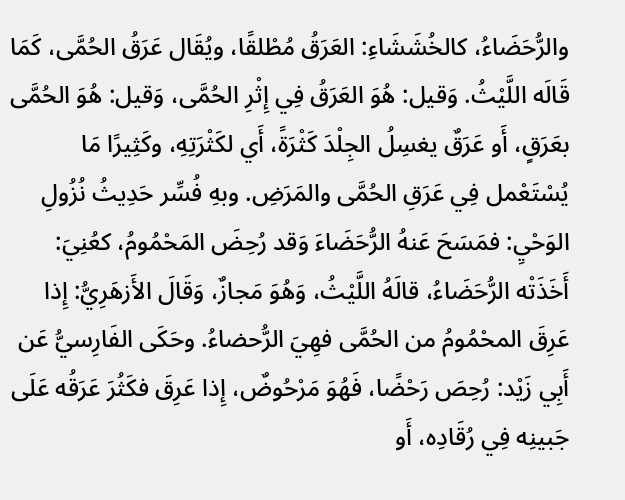والرُّحَضَاءُ، كالخُشَشَاءِ: العَرَقُ مُطْلقًا، ويُقَال عَرَقُ الحُمَّى، كَمَا قَالَه اللَّيْثُ. وَقيل: هُوَ العَرَقُ فِي إِثْرِ الحُمَّى، وَقيل: هُوَ الحُمَّى بعَرَقٍ، أَو عَرَقٌ يغسِلُ الجِلْدَ كَثْرَةً، أَي لكَثْرَتِهِ، وكَثِيرًا مَا يُسْتَعْمل فِي عَرَقِ الحُمَّى والمَرَضِ. وبهِ فُسِّر حَدِيثُ نُزُولِ الوَحْيِ: فمَسَحَ عَنهُ الرُّحَضَاءَ وَقد رُحِضَ المَحْمُومُ، كعُنِيَ: أَخَذَتْه الرُّحَضَاءُ، قالَهُ اللَّيْثُ، وَهُوَ مَجازٌ، وَقَالَ الأَزهَرِيُّ: إِذا عَرِقَ المحْمُومُ من الحُمَّى فهِيَ الرُّحضاءُ. وحَكَى الفَارِسيُّ عَن أَبِي زَيْد: رُحِصَ رَحْضًا، فَهُوَ مَرْحُوضٌ، إِذا عَرِقَ فكَثُرَ عَرَقُه عَلَى جَبينِه فِي رُقَادِه، أَو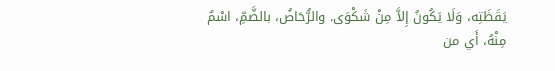يَقَظَتِه، وَلَا يَكُونُ إِلاَّ مِنْ شَكْوَى. والرُّحَاضُ، بالضَّمِّ، اسْمٌ مِنْهُ، أَي من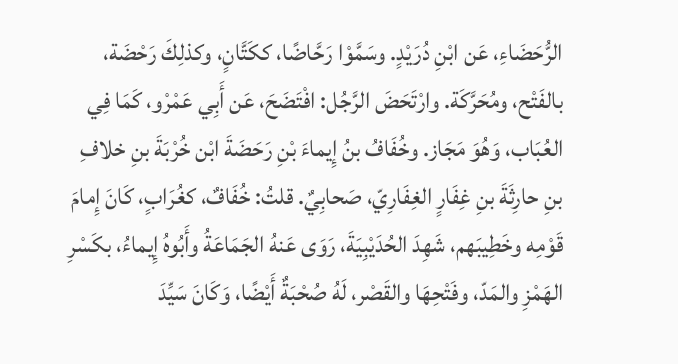الرُّحَضَاءِ، عَن ابْنِ دُرَيْدٍ. وسَمَّوْا رَحَّاضًا، ككَتَّانٍ، وكذلِكَ رَحْضَة، بالفَتْح، ومُحَرَّكَة. وارْتَحَضَ الرَّجُل: افْتَضَحَ، عَن أَبِي عَمْرْو، كَمَا فِي العُبَاب، وَهُوَ مَجَاز. وخُفَافُ بنُ إِيماءَ بْنِ رَحَضَةَ ابْن خُرْبَةَ بنِ خلافِ بنِ حارِثَةَ بنِ غِفَارٍ الغِفَارِيّ، صَحابِيٌ. قلتُ: خُفَافٌ، كغُرَابٍ، كَانَ إِمامَ قَوْمِه وخَطِيبَهم، شَهِدَ الحُدَيْبِيَةَ، رَوَى عَنهُ الجَمَاعَةُ وأَبُوهُ إِيماءُ، بكَسْرِ الهَمْزِ والمَدّ، وفَتْحِهَا والقَصْر، لَهُ صُحْبَةٌ أَيْضًا، وَكَانَ سَيِّدَ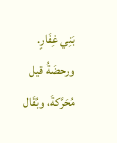بَنِي غِفَارٍ. ورحضَةُ قيل مُحَرَّكةَ، وبُقَال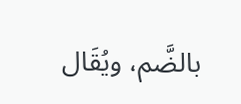بالضَّم، ويُقَال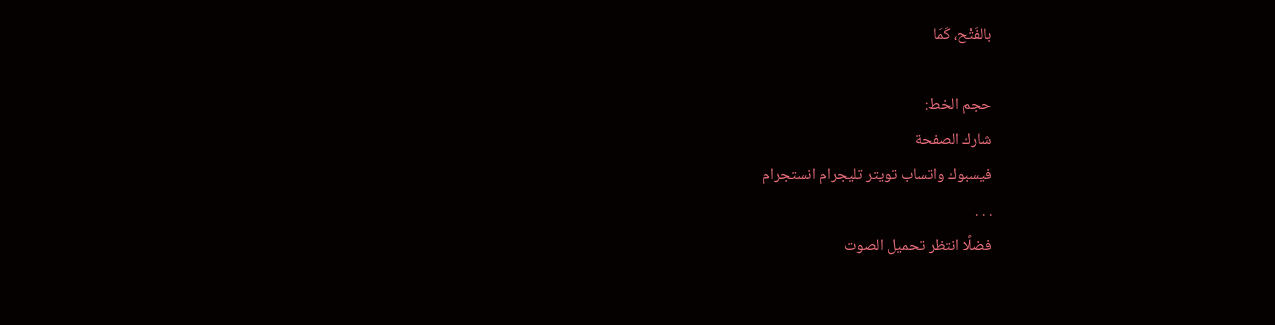بالفَتْح، كَمَا

حجم الخط:
شارك الصفحة
فيسبوك واتساب تويتر تليجرام انستجرام
. . .
فضلًا انتظر تحميل الصوت